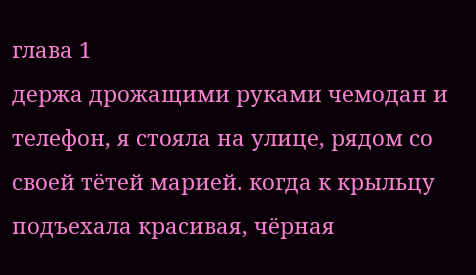глава 1
держа дрожащими руками чемодан и телефон, я стояла на улице, рядом со своей тётей марией. когда к крыльцу подъехала красивая, чёрная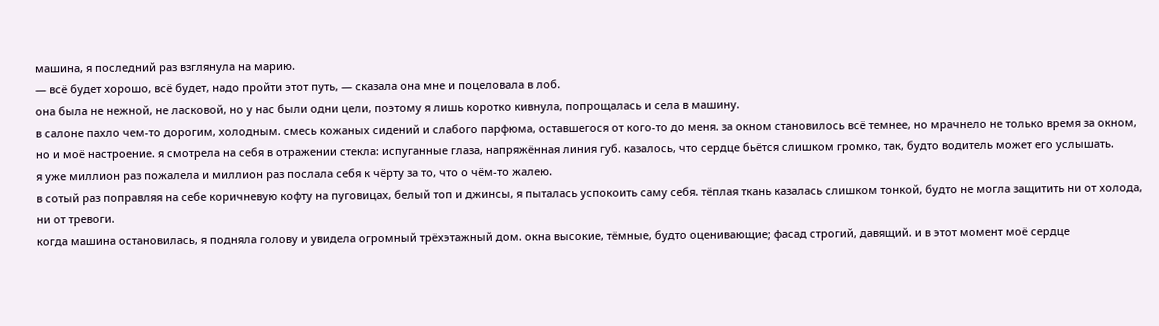машина, я последний раз взглянула на марию.
— всё будет хорошо, всё будет, надо пройти этот путь, — сказала она мне и поцеловала в лоб.
она была не нежной, не ласковой, но у нас были одни цели, поэтому я лишь коротко кивнула, попрощалась и села в машину.
в салоне пахло чем-то дорогим, холодным. смесь кожаных сидений и слабого парфюма, оставшегося от кого-то до меня. за окном становилось всё темнее, но мрачнело не только время за окном, но и моё настроение. я смотрела на себя в отражении стекла: испуганные глаза, напряжённая линия губ. казалось, что сердце бьётся слишком громко, так, будто водитель может его услышать.
я уже миллион раз пожалела и миллион раз послала себя к чёрту за то, что о чём-то жалею.
в сотый раз поправляя на себе коричневую кофту на пуговицах, белый топ и джинсы, я пыталась успокоить саму себя. тёплая ткань казалась слишком тонкой, будто не могла защитить ни от холода, ни от тревоги.
когда машина остановилась, я подняла голову и увидела огромный трёхэтажный дом. окна высокие, тёмные, будто оценивающие; фасад строгий, давящий. и в этот момент моё сердце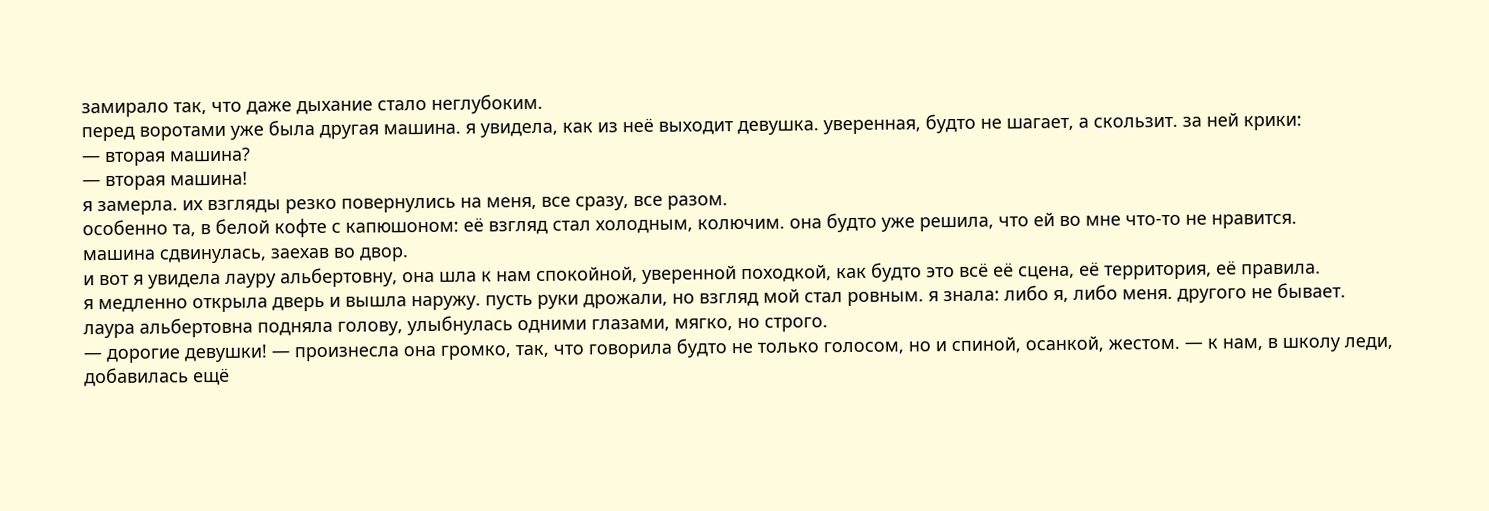замирало так, что даже дыхание стало неглубоким.
перед воротами уже была другая машина. я увидела, как из неё выходит девушка. уверенная, будто не шагает, а скользит. за ней крики:
— вторая машина?
— вторая машина!
я замерла. их взгляды резко повернулись на меня, все сразу, все разом.
особенно та, в белой кофте с капюшоном: её взгляд стал холодным, колючим. она будто уже решила, что ей во мне что-то не нравится.
машина сдвинулась, заехав во двор.
и вот я увидела лауру альбертовну, она шла к нам спокойной, уверенной походкой, как будто это всё её сцена, её территория, её правила.
я медленно открыла дверь и вышла наружу. пусть руки дрожали, но взгляд мой стал ровным. я знала: либо я, либо меня. другого не бывает.
лаура альбертовна подняла голову, улыбнулась одними глазами, мягко, но строго.
— дорогие девушки! — произнесла она громко, так, что говорила будто не только голосом, но и спиной, осанкой, жестом. — к нам, в школу леди, добавилась ещё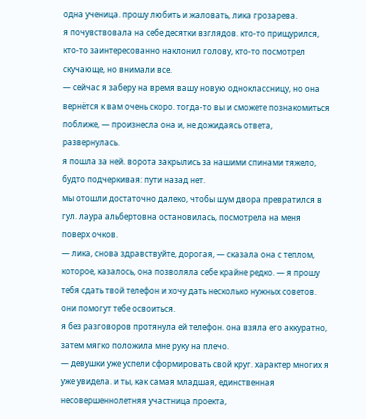одна ученица. прошу любить и жаловать, лика грозарева.
я почувствовала на себе десятки взглядов. кто-то прищурился, кто-то заинтересованно наклонил голову, кто-то посмотрел скучающе, но внимали все.
— сейчас я заберу на время вашу новую одноклассницу, но она вернётся к вам очень скоро. тогда-то вы и сможете познакомиться поближе, — произнесла она и, не дожидаясь ответа, развернулась.
я пошла за ней. ворота закрылись за нашими спинами тяжело, будто подчеркивая: пути назад нет.
мы отошли достаточно далеко, чтобы шум двора превратился в гул. лаура альбертовна остановилась, посмотрела на меня поверх очков.
— лика, снова здравствуйте, дорогая, — сказала она с теплом, которое, казалось, она позволяла себе крайне редко. — я прошу тебя сдать твой телефон и хочу дать несколько нужных советов. они помогут тебе освоиться.
я без разговоров протянула ей телефон. она взяла его аккуратно, затем мягко положила мне руку на плечо.
— девушки уже успели сформировать свой круг. характер многих я уже увидела. и ты, как самая младшая, единственная несовершеннолетняя участница проекта,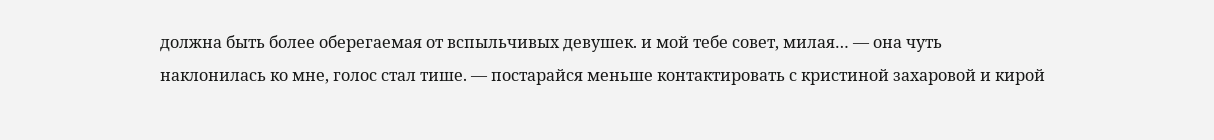должна быть более оберегаемая от вспыльчивых девушек. и мой тебе совет, милая… — она чуть наклонилась ко мне, голос стал тише. — постарайся меньше контактировать с кристиной захаровой и кирой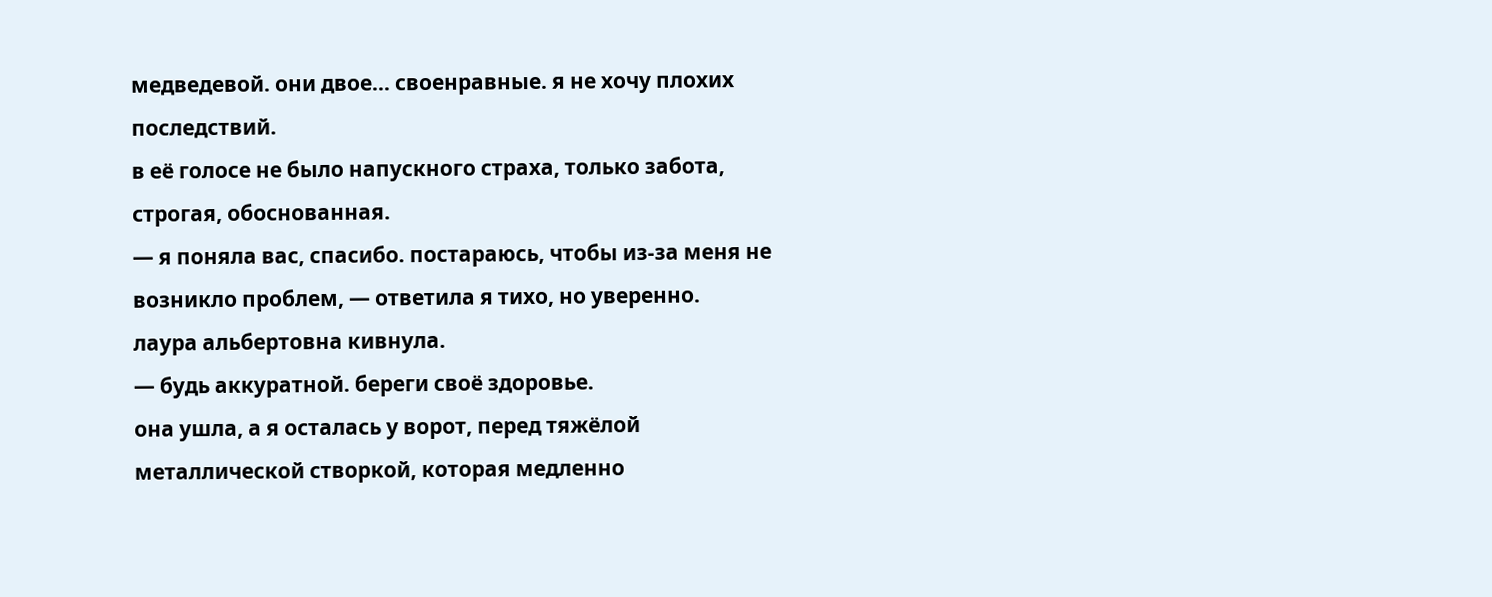медведевой. они двое… своенравные. я не хочу плохих последствий.
в её голосе не было напускного страха, только забота, строгая, обоснованная.
— я поняла вас, спасибо. постараюсь, чтобы из-за меня не возникло проблем, — ответила я тихо, но уверенно.
лаура альбертовна кивнула.
— будь аккуратной. береги своё здоровье.
она ушла, а я осталась у ворот, перед тяжёлой металлической створкой, которая медленно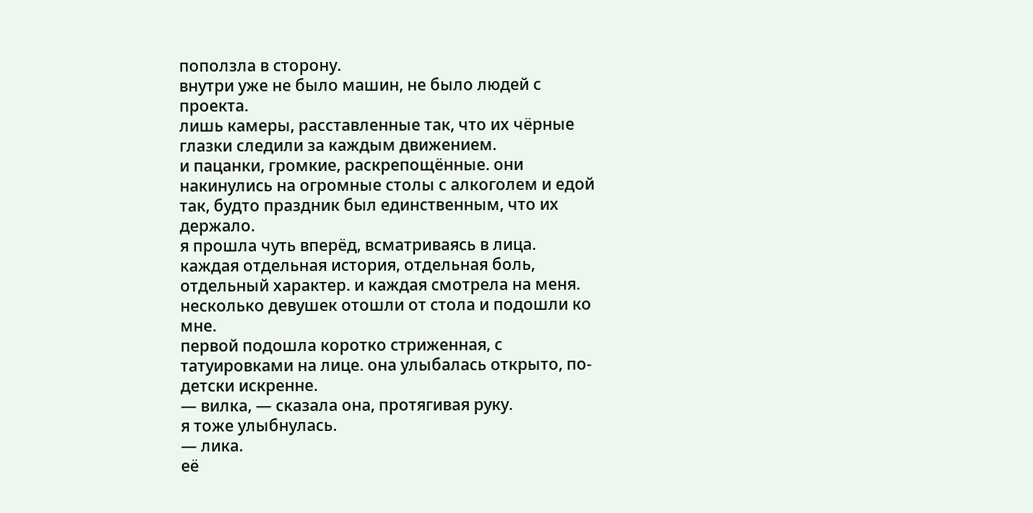поползла в сторону.
внутри уже не было машин, не было людей с проекта.
лишь камеры, расставленные так, что их чёрные глазки следили за каждым движением.
и пацанки, громкие, раскрепощённые. они накинулись на огромные столы с алкоголем и едой так, будто праздник был единственным, что их держало.
я прошла чуть вперёд, всматриваясь в лица. каждая отдельная история, отдельная боль, отдельный характер. и каждая смотрела на меня.
несколько девушек отошли от стола и подошли ко мне.
первой подошла коротко стриженная, с татуировками на лице. она улыбалась открыто, по-детски искренне.
— вилка, — сказала она, протягивая руку.
я тоже улыбнулась.
— лика.
её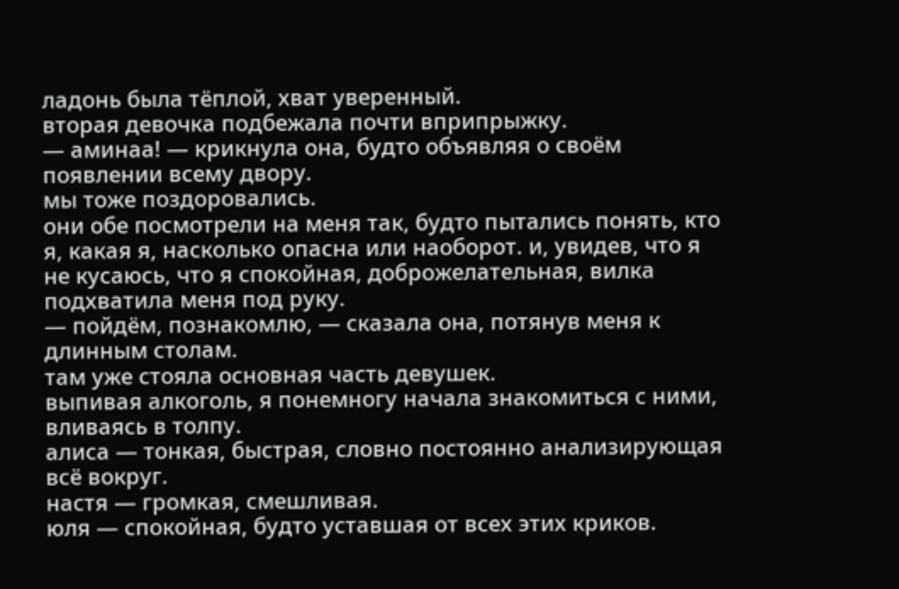ладонь была тёплой, хват уверенный.
вторая девочка подбежала почти вприпрыжку.
— аминаа! — крикнула она, будто объявляя о своём появлении всему двору.
мы тоже поздоровались.
они обе посмотрели на меня так, будто пытались понять, кто я, какая я, насколько опасна или наоборот. и, увидев, что я не кусаюсь, что я спокойная, доброжелательная, вилка подхватила меня под руку.
— пойдём, познакомлю, — сказала она, потянув меня к длинным столам.
там уже стояла основная часть девушек.
выпивая алкоголь, я понемногу начала знакомиться с ними, вливаясь в толпу.
алиса — тонкая, быстрая, словно постоянно анализирующая всё вокруг.
настя — громкая, смешливая.
юля — спокойная, будто уставшая от всех этих криков.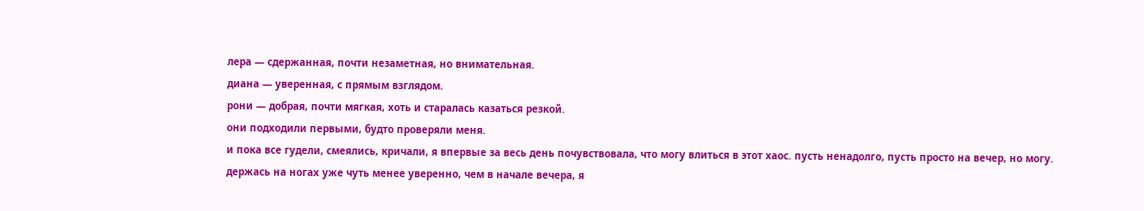лера — сдержанная, почти незаметная, но внимательная.
диана — уверенная, с прямым взглядом.
рони — добрая, почти мягкая, хоть и старалась казаться резкой.
они подходили первыми, будто проверяли меня.
и пока все гудели, смеялись, кричали, я впервые за весь день почувствовала, что могу влиться в этот хаос. пусть ненадолго, пусть просто на вечер, но могу.
держась на ногах уже чуть менее уверенно, чем в начале вечера, я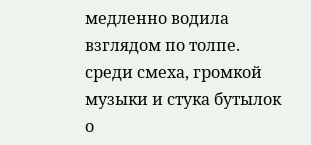медленно водила взглядом по толпе. среди смеха, громкой музыки и стука бутылок о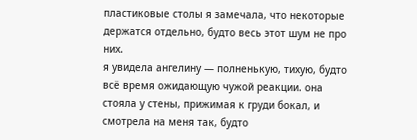пластиковые столы я замечала, что некоторые держатся отдельно, будто весь этот шум не про них.
я увидела ангелину — полненькую, тихую, будто всё время ожидающую чужой реакции. она стояла у стены, прижимая к груди бокал, и смотрела на меня так, будто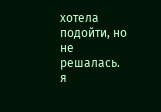хотела подойти, но не решалась. я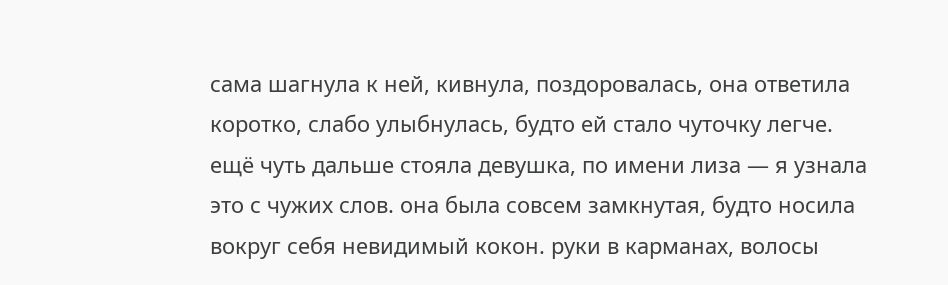сама шагнула к ней, кивнула, поздоровалась, она ответила коротко, слабо улыбнулась, будто ей стало чуточку легче.
ещё чуть дальше стояла девушка, по имени лиза — я узнала это с чужих слов. она была совсем замкнутая, будто носила вокруг себя невидимый кокон. руки в карманах, волосы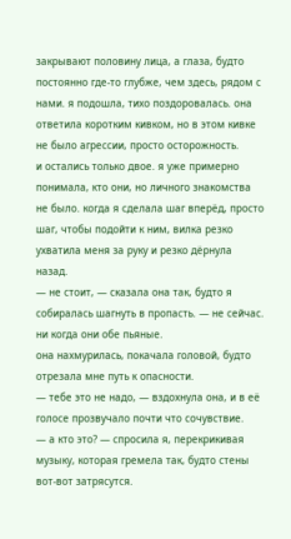закрывают половину лица, а глаза, будто постоянно где-то глубже, чем здесь, рядом с нами. я подошла, тихо поздоровалась. она ответила коротким кивком, но в этом кивке не было агрессии, просто осторожность.
и остались только двое. я уже примерно понимала, кто они, но личного знакомства не было. когда я сделала шаг вперёд, просто шаг, чтобы подойти к ним, вилка резко ухватила меня за руку и резко дёрнула назад.
— не стоит, — сказала она так, будто я собиралась шагнуть в пропасть. — не сейчас. ни когда они обе пьяные.
она нахмурилась, покачала головой, будто отрезала мне путь к опасности.
— тебе это не надо, — вздохнула она, и в её голосе прозвучало почти что сочувствие.
— а кто это? — спросила я, перекрикивая музыку, которая гремела так, будто стены вот-вот затрясутся.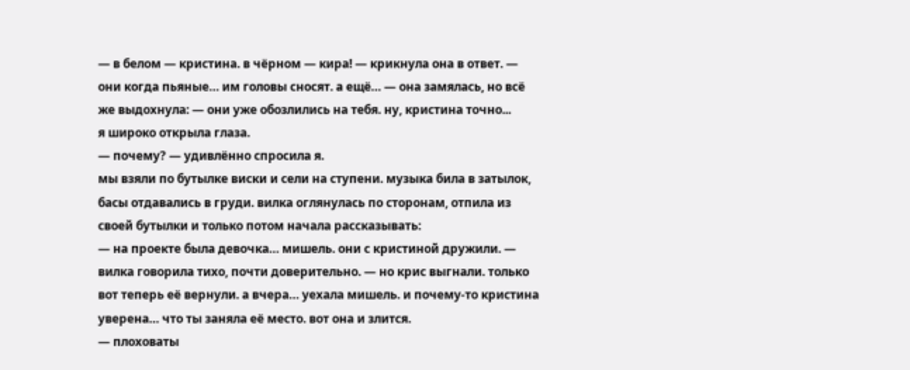— в белом — кристина. в чёрном — кира! — крикнула она в ответ. — они когда пьяные… им головы сносят. а ещё… — она замялась, но всё же выдохнула: — они уже обозлились на тебя. ну, кристина точно...
я широко открыла глаза.
— почему? — удивлённо спросила я.
мы взяли по бутылке виски и сели на ступени. музыка била в затылок, басы отдавались в груди. вилка оглянулась по сторонам, отпила из своей бутылки и только потом начала рассказывать:
— на проекте была девочка… мишель. они с кристиной дружили. — вилка говорила тихо, почти доверительно. — но крис выгнали. только вот теперь её вернули. а вчера… уехала мишель. и почему-то кристина уверена… что ты заняла её место. вот она и злится.
— плоховаты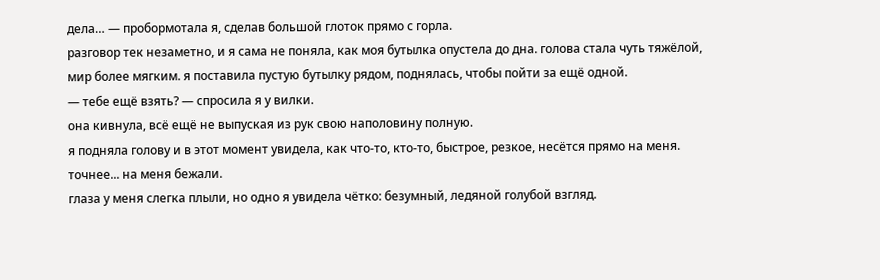дела… — пробормотала я, сделав большой глоток прямо с горла.
разговор тек незаметно, и я сама не поняла, как моя бутылка опустела до дна. голова стала чуть тяжёлой, мир более мягким. я поставила пустую бутылку рядом, поднялась, чтобы пойти за ещё одной.
— тебе ещё взять? — спросила я у вилки.
она кивнула, всё ещё не выпуская из рук свою наполовину полную.
я подняла голову и в этот момент увидела, как что-то, кто-то, быстрое, резкое, несётся прямо на меня.
точнее... на меня бежали.
глаза у меня слегка плыли, но одно я увидела чётко: безумный, ледяной голубой взгляд.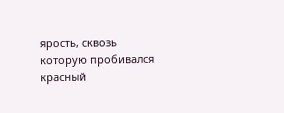ярость, сквозь которую пробивался красный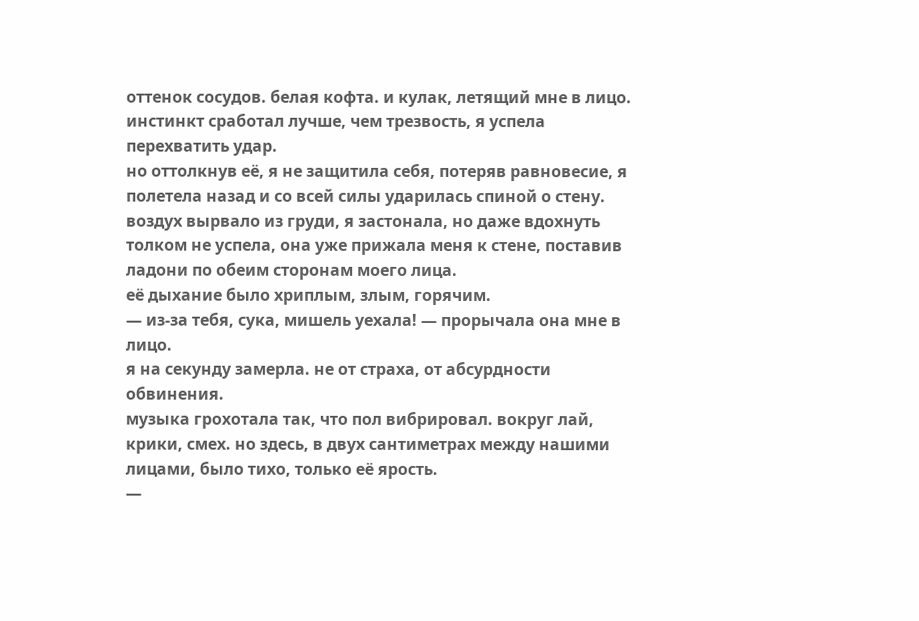оттенок сосудов. белая кофта. и кулак, летящий мне в лицо.
инстинкт сработал лучше, чем трезвость, я успела перехватить удар.
но оттолкнув её, я не защитила себя, потеряв равновесие, я полетела назад и со всей силы ударилась спиной о стену. воздух вырвало из груди, я застонала, но даже вдохнуть толком не успела, она уже прижала меня к стене, поставив ладони по обеим сторонам моего лица.
её дыхание было хриплым, злым, горячим.
— из-за тебя, сука, мишель уехала! — прорычала она мне в лицо.
я на секунду замерла. не от страха, от абсурдности обвинения.
музыка грохотала так, что пол вибрировал. вокруг лай, крики, смех. но здесь, в двух сантиметрах между нашими лицами, было тихо, только её ярость.
—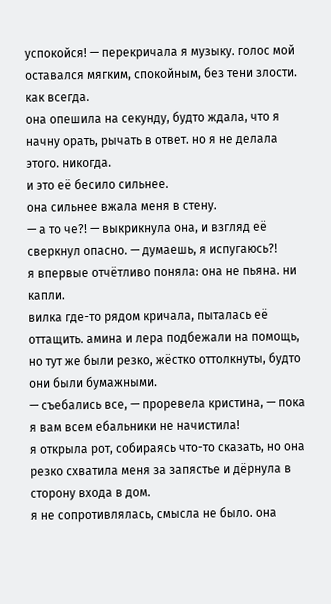успокойся! — перекричала я музыку. голос мой оставался мягким, спокойным, без тени злости. как всегда.
она опешила на секунду, будто ждала, что я начну орать, рычать в ответ. но я не делала этого. никогда.
и это её бесило сильнее.
она сильнее вжала меня в стену.
— а то че?! — выкрикнула она, и взгляд её сверкнул опасно. — думаешь, я испугаюсь?!
я впервые отчётливо поняла: она не пьяна. ни капли.
вилка где-то рядом кричала, пыталась её оттащить. амина и лера подбежали на помощь, но тут же были резко, жёстко оттолкнуты, будто они были бумажными.
— съебались все, — проревела кристина, — пока я вам всем ебальники не начистила!
я открыла рот, собираясь что-то сказать, но она резко схватила меня за запястье и дёрнула в сторону входа в дом.
я не сопротивлялась, смысла не было. она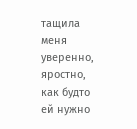тащила меня уверенно, яростно, как будто ей нужно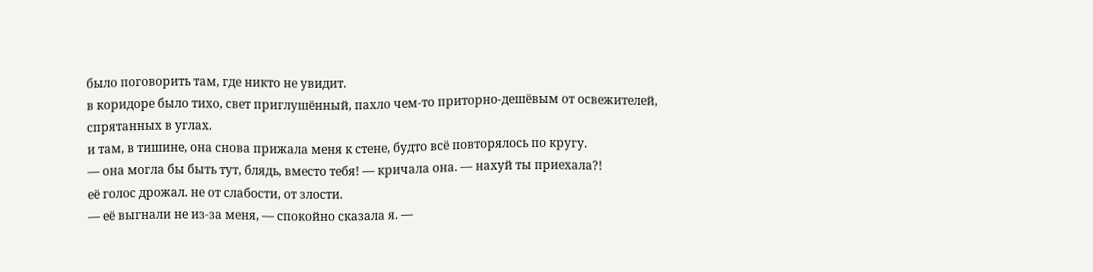было поговорить там, где никто не увидит.
в коридоре было тихо, свет приглушённый, пахло чем-то приторно-дешёвым от освежителей, спрятанных в углах.
и там, в тишине, она снова прижала меня к стене, будто всё повторялось по кругу.
— она могла бы быть тут, блядь, вместо тебя! — кричала она. — нахуй ты приехала?!
её голос дрожал. не от слабости, от злости.
— её выгнали не из-за меня, — спокойно сказала я. —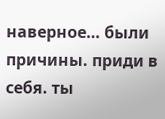наверное… были причины. приди в себя. ты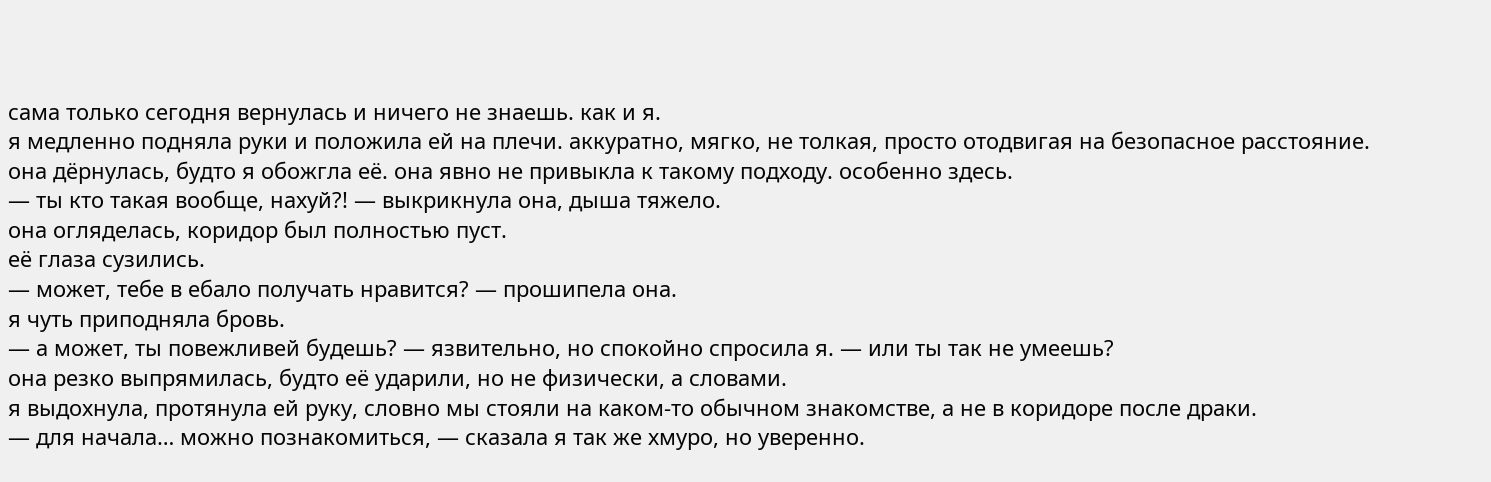сама только сегодня вернулась и ничего не знаешь. как и я.
я медленно подняла руки и положила ей на плечи. аккуратно, мягко, не толкая, просто отодвигая на безопасное расстояние.
она дёрнулась, будто я обожгла её. она явно не привыкла к такому подходу. особенно здесь.
— ты кто такая вообще, нахуй?! — выкрикнула она, дыша тяжело.
она огляделась, коридор был полностью пуст.
её глаза сузились.
— может, тебе в ебало получать нравится? — прошипела она.
я чуть приподняла бровь.
— а может, ты повежливей будешь? — язвительно, но спокойно спросила я. — или ты так не умеешь?
она резко выпрямилась, будто её ударили, но не физически, а словами.
я выдохнула, протянула ей руку, словно мы стояли на каком-то обычном знакомстве, а не в коридоре после драки.
— для начала… можно познакомиться, — сказала я так же хмуро, но уверенно.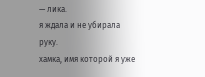— лика.
я ждала и не убирала руку.
хамка, имя которой я уже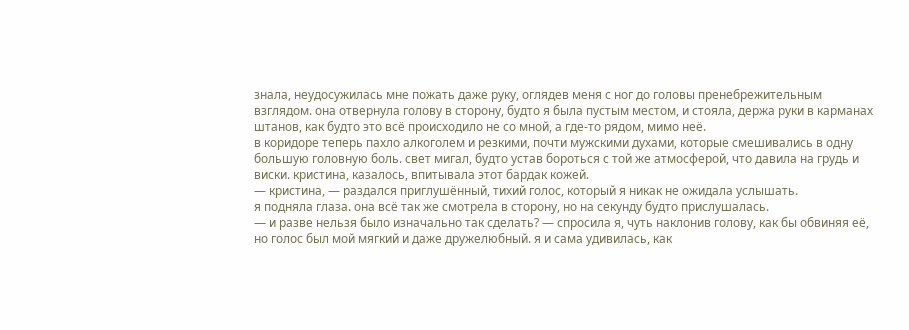знала, неудосужилась мне пожать даже руку, оглядев меня с ног до головы пренебрежительным взглядом. она отвернула голову в сторону, будто я была пустым местом, и стояла, держа руки в карманах штанов, как будто это всё происходило не со мной, а где-то рядом, мимо неё.
в коридоре теперь пахло алкоголем и резкими, почти мужскими духами, которые смешивались в одну большую головную боль. свет мигал, будто устав бороться с той же атмосферой, что давила на грудь и виски. кристина, казалось, впитывала этот бардак кожей.
— кристина, — раздался приглушённый, тихий голос, который я никак не ожидала услышать.
я подняла глаза. она всё так же смотрела в сторону, но на секунду будто прислушалась.
— и разве нельзя было изначально так сделать? — спросила я, чуть наклонив голову, как бы обвиняя её, но голос был мой мягкий и даже дружелюбный. я и сама удивилась, как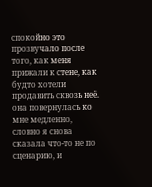спокойно это прозвучало после того, как меня прижали к стене, как будто хотели продавить сквозь неё.
она повернулась ко мне медленно, словно я снова сказала что-то не по сценарию, и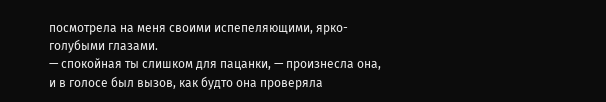посмотрела на меня своими испепеляющими, ярко-голубыми глазами.
— спокойная ты слишком для пацанки, — произнесла она, и в голосе был вызов, как будто она проверяла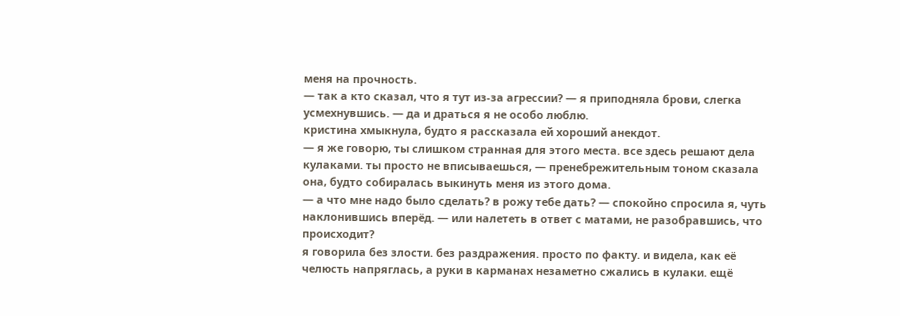меня на прочность.
— так а кто сказал, что я тут из-за агрессии? — я приподняла брови, слегка усмехнувшись. — да и драться я не особо люблю.
кристина хмыкнула, будто я рассказала ей хороший анекдот.
— я же говорю, ты слишком странная для этого места. все здесь решают дела кулаками. ты просто не вписываешься, — пренебрежительным тоном сказала она, будто собиралась выкинуть меня из этого дома.
— а что мне надо было сделать? в рожу тебе дать? — спокойно спросила я, чуть наклонившись вперёд. — или налететь в ответ с матами, не разобравшись, что происходит?
я говорила без злости. без раздражения. просто по факту. и видела, как её челюсть напряглась, а руки в карманах незаметно сжались в кулаки. ещё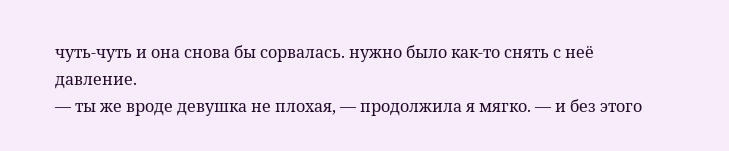чуть-чуть и она снова бы сорвалась. нужно было как-то снять с неё давление.
— ты же вроде девушка не плохая, — продолжила я мягко. — и без этого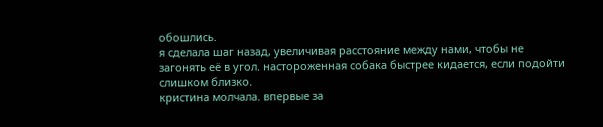обошлись.
я сделала шаг назад, увеличивая расстояние между нами, чтобы не загонять её в угол. настороженная собака быстрее кидается, если подойти слишком близко.
кристина молчала. впервые за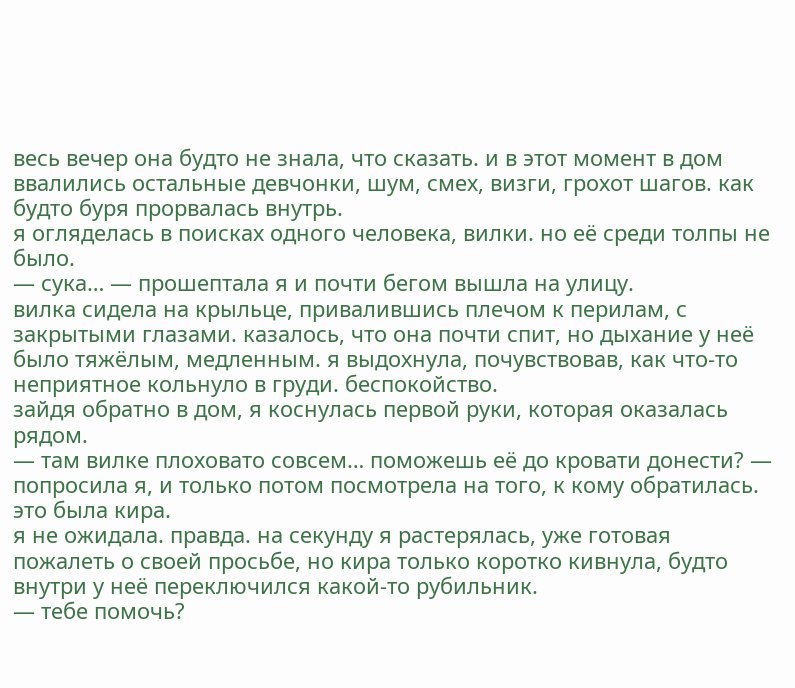весь вечер она будто не знала, что сказать. и в этот момент в дом ввалились остальные девчонки, шум, смех, визги, грохот шагов. как будто буря прорвалась внутрь.
я огляделась в поисках одного человека, вилки. но её среди толпы не было.
— сука… — прошептала я и почти бегом вышла на улицу.
вилка сидела на крыльце, привалившись плечом к перилам, с закрытыми глазами. казалось, что она почти спит, но дыхание у неё было тяжёлым, медленным. я выдохнула, почувствовав, как что-то неприятное кольнуло в груди. беспокойство.
зайдя обратно в дом, я коснулась первой руки, которая оказалась рядом.
— там вилке плоховато совсем… поможешь её до кровати донести? — попросила я, и только потом посмотрела на того, к кому обратилась.
это была кира.
я не ожидала. правда. на секунду я растерялась, уже готовая пожалеть о своей просьбе, но кира только коротко кивнула, будто внутри у неё переключился какой-то рубильник.
— тебе помочь?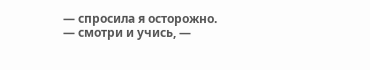— спросила я осторожно.
— смотри и учись, —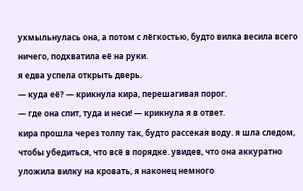ухмыльнулась она, а потом с лёгкостью, будто вилка весила всего ничего, подхватила её на руки.
я едва успела открыть дверь.
— куда её? — крикнула кира, перешагивая порог.
— где она спит, туда и неси! — крикнула я в ответ.
кира прошла через толпу так, будто рассекая воду. я шла следом, чтобы убедиться, что всё в порядке. увидев, что она аккуратно уложила вилку на кровать, я наконец немного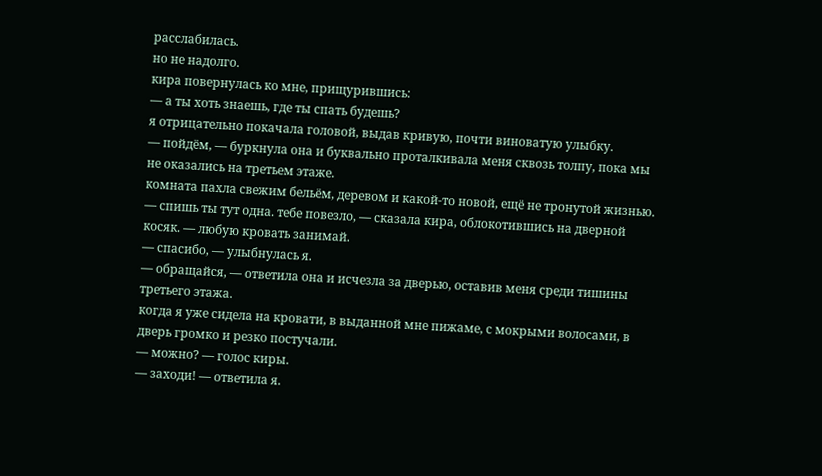расслабилась.
но не надолго.
кира повернулась ко мне, прищурившись:
— а ты хоть знаешь, где ты спать будешь?
я отрицательно покачала головой, выдав кривую, почти виноватую улыбку.
— пойдём, — буркнула она и буквально проталкивала меня сквозь толпу, пока мы не оказались на третьем этаже.
комната пахла свежим бельём, деревом и какой-то новой, ещё не тронутой жизнью.
— спишь ты тут одна. тебе повезло, — сказала кира, облокотившись на дверной косяк. — любую кровать занимай.
— спасибо, — улыбнулась я.
— обращайся, — ответила она и исчезла за дверью, оставив меня среди тишины третьего этажа.
когда я уже сидела на кровати, в выданной мне пижаме, с мокрыми волосами, в дверь громко и резко постучали.
— можно? — голос киры.
— заходи! — ответила я.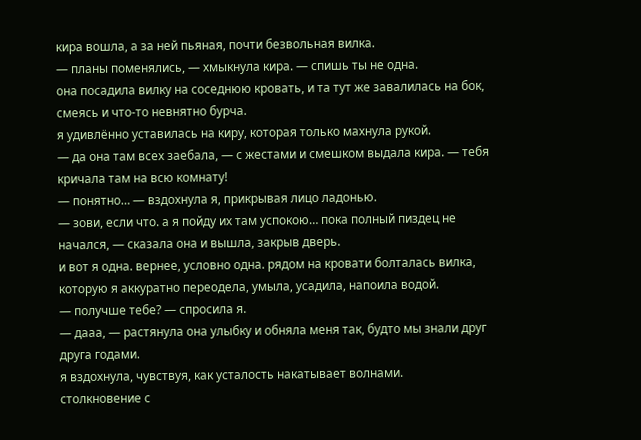кира вошла, а за ней пьяная, почти безвольная вилка.
— планы поменялись, — хмыкнула кира. — спишь ты не одна.
она посадила вилку на соседнюю кровать, и та тут же завалилась на бок, смеясь и что-то невнятно бурча.
я удивлённо уставилась на киру, которая только махнула рукой.
— да она там всех заебала, — с жестами и смешком выдала кира. — тебя кричала там на всю комнату!
— понятно… — вздохнула я, прикрывая лицо ладонью.
— зови, если что. а я пойду их там успокою… пока полный пиздец не начался, — сказала она и вышла, закрыв дверь.
и вот я одна. вернее, условно одна. рядом на кровати болталась вилка, которую я аккуратно переодела, умыла, усадила, напоила водой.
— получше тебе? — спросила я.
— дааа, — растянула она улыбку и обняла меня так, будто мы знали друг друга годами.
я вздохнула, чувствуя, как усталость накатывает волнами.
столкновение с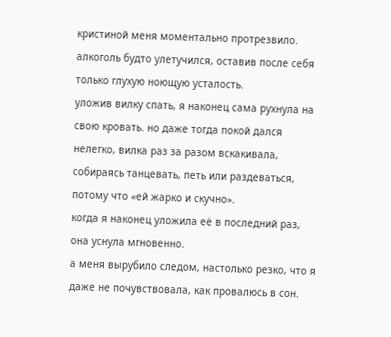кристиной меня моментально протрезвило. алкоголь будто улетучился, оставив после себя только глухую ноющую усталость.
уложив вилку спать, я наконец сама рухнула на свою кровать. но даже тогда покой дался нелегко, вилка раз за разом вскакивала, собираясь танцевать, петь или раздеваться, потому что «ей жарко и скучно».
когда я наконец уложила её в последний раз, она уснула мгновенно.
а меня вырубило следом, настолько резко, что я даже не почувствовала, как провалюсь в сон.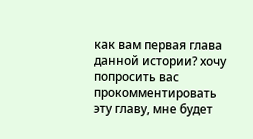как вам первая глава данной истории? хочу попросить вас прокомментировать эту главу, мне будет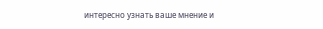интересно узнать ваше мнение и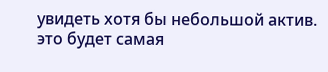увидеть хотя бы небольшой актив. это будет самая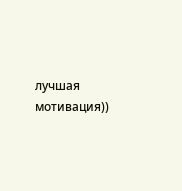лучшая мотивация))